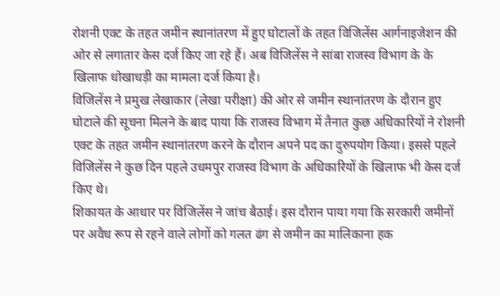रोशनी एक्ट के तहत जमीन स्थानांतरण में हुए घोटालों के तहत विजिलेंस आर्गनाइजेशन की ओर से लगातार केस दर्ज किए जा रहे हैं। अब विजिलेंस ने सांबा राजस्व विभाग के के खिलाफ धोखाधड़ी का मामला दर्ज किया है।
विजिलेंस ने प्रमुख लेखाकार (लेखा परीक्षा) की ओर से जमीन स्थानांतरण के दौरान हुए घोटाले की सूचना मिलने के बाद पाया कि राजस्व विभाग में तैनात कुछ अधिकारियों ने रोशनी एक्ट के तहत जमीन स्थानांतरण करने के दौरान अपने पद का दुरुपयोग किया। इससे पहले विजिलेंस ने कुछ दिन पहले उधमपुर राजस्व विभाग के अधिकारियों के खिलाफ भी केस दर्ज किए थे।
शिकायत के आधार पर विजिलेंस ने जांच बैठाई। इस दौरान पाया गया कि सरकारी जमीनों पर अवैध रूप से रहने वाले लोगों को गलत ढंग से जमीन का मालिकाना हक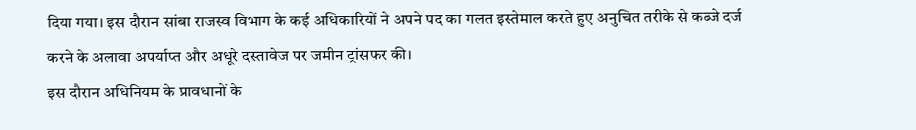दिया गया। इस दौरान सांबा राजस्व विभाग के कई अधिकारियों ने अपने पद का गलत इस्तेमाल करते हुए अनुचित तरीके से कब्जे दर्ज करने के अलावा अपर्याप्त और अधूरे दस्तावेज पर जमीन ट्रांसफर की।
इस दौरान अधिनियम के प्रावधानों के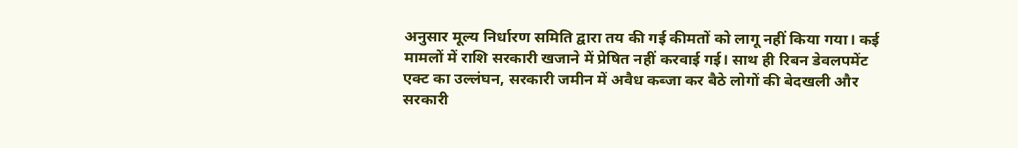अनुसार मूल्य निर्धारण समिति द्वारा तय की गई कीमतों को लागू नहीं किया गया। कई मामलों में राशि सरकारी खजाने में प्रेषित नहीं करवाई गई। साथ ही रिबन डेवलपमेंट एक्ट का उल्लंघन, सरकारी जमीन में अवैध कब्जा कर बैठे लोगों की बेदखली और सरकारी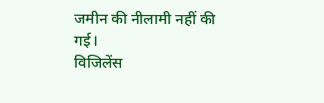जमीन की नीलामी नहीं की गई।
विजिलेंस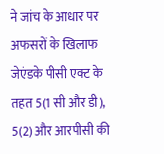ने जांच के आधार पर अफसरों के खिलाफ जेएंडके पीसी एक्ट के तहत 5(1 सी और डी), 5(2) और आरपीसी की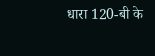धारा 120-बी के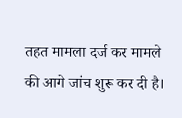तहत मामला दर्ज कर मामले की आगे जांच शुरू कर दी है।